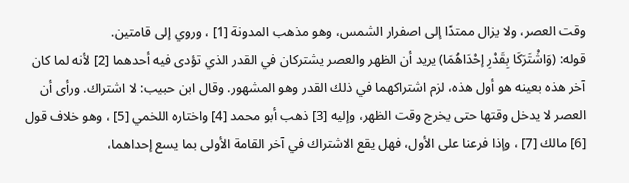وقت العصر، ولا يزال ممتدًا إلى اصفرار الشمس، وهو مذهب المدونة [1] ، وروي إلى قامتين.
قوله: (وَاشْتَرَكَا بِقَدْرِ إحْدَاهُمَا) يريد أن الظهر والعصر يشتركان في القدر الذي تؤدى فيه أحدهما [2] لأنه لما كان آخر هذه بعينه هو أول هذه، لزم اشتراكهما في ذلك القدر وهو المشهور. وقال ابن حبيب: لا اشتراك. ورأى أن العصر لا يدخل وقتها حتى يخرج وقت الظهر، وإليه [3] ذهب أبو محمد [4] واختاره اللخمي [5] ، وهو خلاف قول [6] مالك [7] ، وإذا فرعنا على الأول، فهل يقع الاشتراك في آخر القامة الأولى بما يسع إحداهما،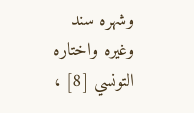وشهره سند وغيره واختاره التونسي [8] ،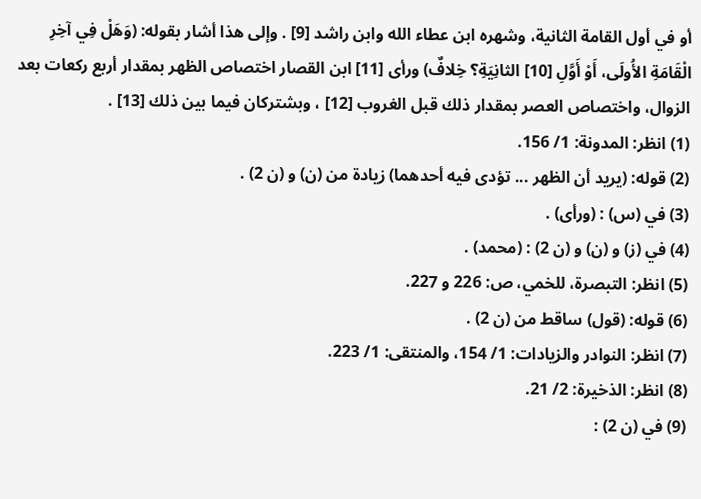أو في أول القامة الثانية، وشهره ابن عطاء الله وابن راشد [9] . وإلى هذا أشار بقوله: (وَهَلْ فِي آخِرِ الْقَامَةِ الأُولَى، أَوْ أَوَّلِ [10] الثانِيَةِ؟ خِلافٌ) ورأى [11] ابن القصار اختصاص الظهر بمقدار أربع ركعات بعد الزوال، واختصاص العصر بمقدار ذلك قبل الغروب [12] ، وبشتركان فيما بين ذلك [13] .
(1) انظر: المدونة: 1/ 156.
(2) قوله: (يريد أن الظهر ... تؤدى فيه أحدهما) زيادة من (ن) و (ن 2) .
(3) في (س) : (ورأى) .
(4) في (ز) و (ن) و (ن 2) : (محمد) .
(5) انظر: التبصرة، للخمي، ص: 226 و 227.
(6) قوله: (قول) ساقط من (ن 2) .
(7) انظر: النوادر والزيادات: 1/ 154، والمنتقى: 1/ 223.
(8) انظر: الذخيرة: 2/ 21.
(9) في (ن 2) :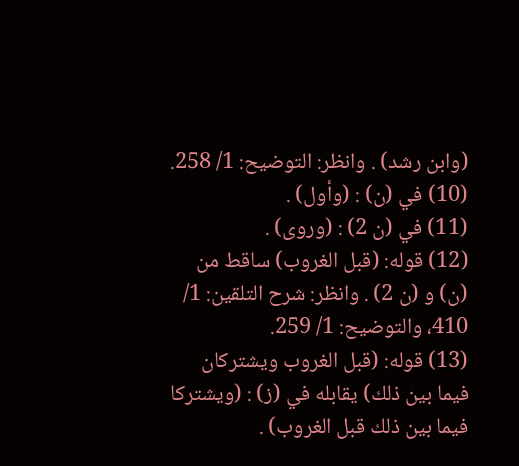(وابن رشد) . وانظر: التوضيح: 1/ 258.
(10) في (ن) : (وأول) .
(11) في (ن 2) : (وروى) .
(12) قوله: (قبل الغروب) ساقط من (ن) و (ن 2) . وانظر: شرح التلقين: 1/ 410، والتوضيح: 1/ 259.
(13) قوله: (قبل الغروب ويشتركان فيما بين ذلك) يقابله في (ز) : (ويشتركا فيما بين ذلك قبل الغروب) .